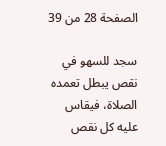الصفحة 28 من 39

سجد للسهو في نقص يبطل تعمده الصلاة، فيقاس عليه كل نقص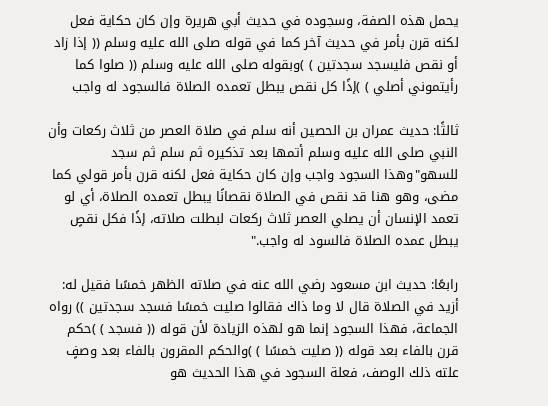يحمل هذه الصفة، وسجوده في حديث أبي هريرة وإن كان حكاية فعل لكنه قرن بأمر في حديث آخر كما في قوله صلى الله عليه وسلم (( إذا زاد أو نقص فليسجد سجدتين ) )وبقوله صلى الله عليه وسلم (( صلوا كما رأيتموني أصلي ) )إذًا كل نقص يبطل تعمده الصلاة فالسجود له واجب

ثالثًا: حديث عمران بن الحصين أنه سلم في صلاة العصر من ثلاث ركعات وأن النبي صلى الله عليه وسلم أتمها بعد تذكيره ثم سلم ثم سجد للسهو"وهذا السجود واجب وإن كان حكاية فعل لكنه قرن بأمر قولي كما مضى، وهو هنا قد نقص في الصلاة نقصانًا يبطل تعمده الصلاة، أي لو تعمد الإنسان أن يصلي العصر ثلاث ركعات لبطلت صلاته، إذًا فكل نقصٍ يبطل عمده الصلاة فالسود له واجب."

رابعًا: حديث ابن مسعود رضي الله عنه في صلاته الظهر خمسًا فقيل له: أزيد في الصلاة قال لا وما ذاك فقالوا صليت خمسًا فسجد سجدتين )) رواه الجماعة، فهذا السجود إنما هو لهذه الزيادة لأن قوله (( فسجد ) )حكم قرن بالفاء بعد قوله (( صليت خمسًا ) )والحكم المقرون بالفاء بعد وصفٍ علته ذلك الوصف، فعلة السجود في هذا الحديث هو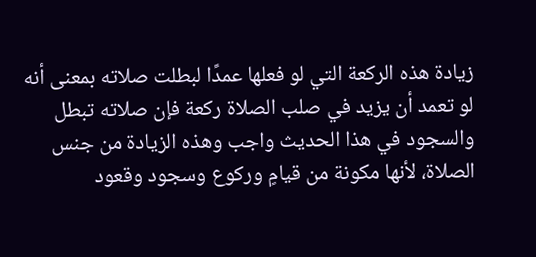زيادة هذه الركعة التي لو فعلها عمدًا لبطلت صلاته بمعنى أنه لو تعمد أن يزيد في صلب الصلاة ركعة فإن صلاته تبطل والسجود في هذا الحديث واجب وهذه الزيادة من جنس الصلاة، لأنها مكونة من قيامٍ وركوع وسجود وقعود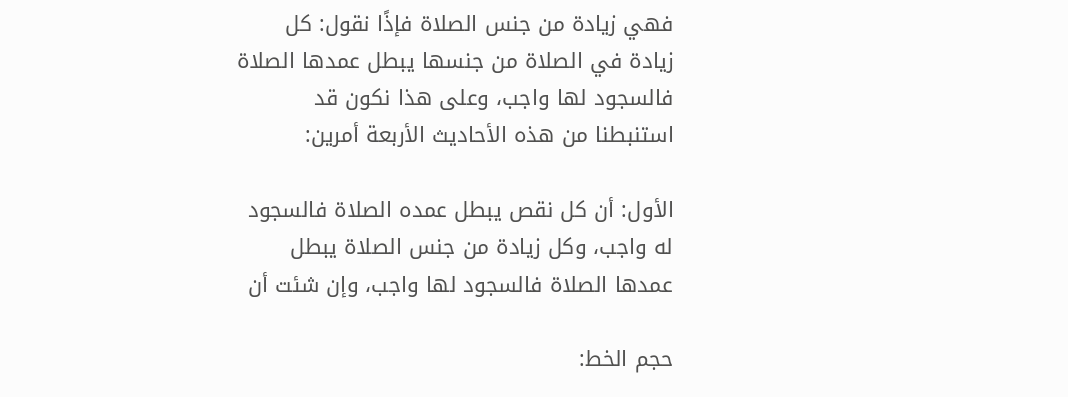فهي زيادة من جنس الصلاة فإذًا نقول: كل زيادة في الصلاة من جنسها يبطل عمدها الصلاة فالسجود لها واجب، وعلى هذا نكون قد استنبطنا من هذه الأحاديث الأربعة أمرين:

الأول: أن كل نقص يبطل عمده الصلاة فالسجود له واجب، وكل زيادة من جنس الصلاة يبطل عمدها الصلاة فالسجود لها واجب، وإن شئت أن

حجم الخط: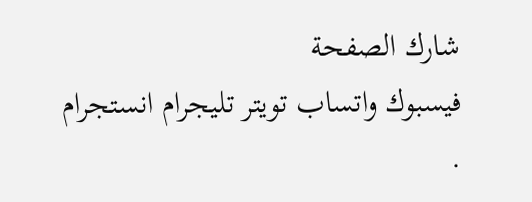شارك الصفحة
فيسبوك واتساب تويتر تليجرام انستجرام
.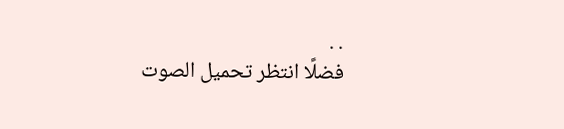. .
فضلًا انتظر تحميل الصوت